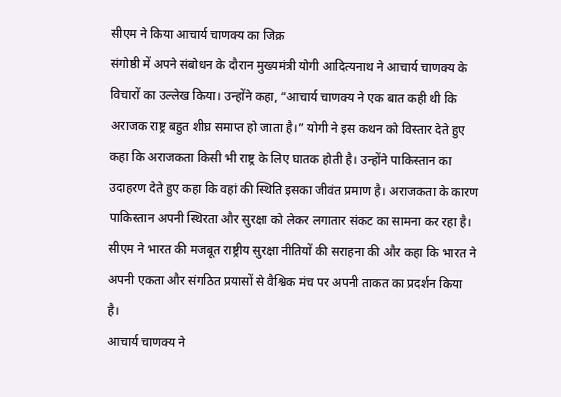सीएम ने किया आचार्य चाणक्य का जिक्र
संगोष्ठी में अपने संबोधन के दौरान मुख्यमंत्री योगी आदित्यनाथ ने आचार्य चाणक्य के विचारों का उल्लेख किया। उन्होंने कहा, “आचार्य चाणक्य ने एक बात कही थी कि अराजक राष्ट्र बहुत शीघ्र समाप्त हो जाता है।” योगी ने इस कथन को विस्तार देते हुए कहा कि अराजकता किसी भी राष्ट्र के लिए घातक होती है। उन्होंने पाकिस्तान का उदाहरण देते हुए कहा कि वहां की स्थिति इसका जीवंत प्रमाण है। अराजकता के कारण पाकिस्तान अपनी स्थिरता और सुरक्षा को लेकर लगातार संकट का सामना कर रहा है। सीएम ने भारत की मजबूत राष्ट्रीय सुरक्षा नीतियों की सराहना की और कहा कि भारत ने अपनी एकता और संगठित प्रयासों से वैश्विक मंच पर अपनी ताकत का प्रदर्शन किया है।
आचार्य चाणक्य ने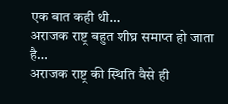एक बात कही थी…
अराजक राष्ट्र बहुत शीघ्र समाप्त हो जाता है…
अराजक राष्ट्र की स्थिति वैसे ही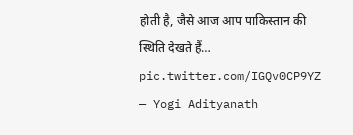होती है, जैसे आज आप पाकिस्तान की स्थिति देखते हैं… pic.twitter.com/IGQv0CP9YZ
— Yogi Adityanath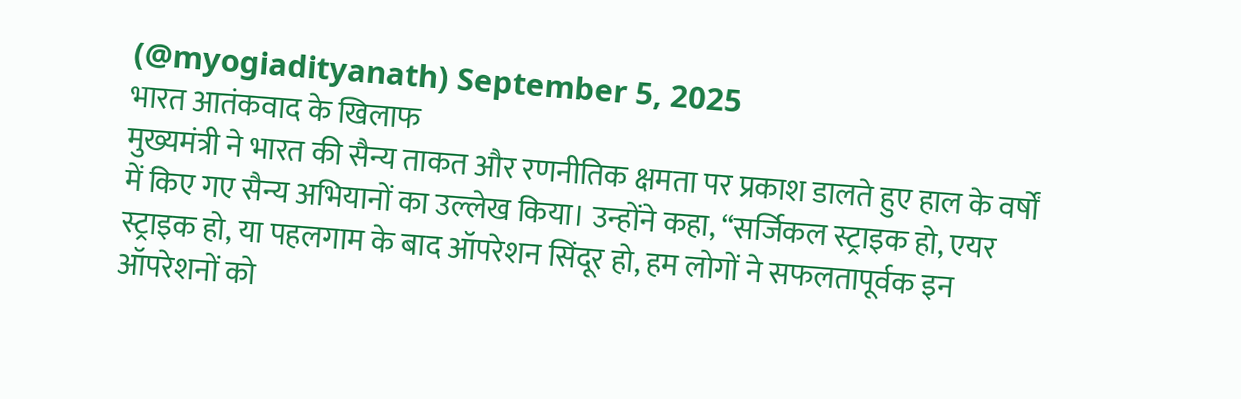(@myogiadityanath) September 5, 2025
भारत आतंकवाद के खिलाफ
मुख्यमंत्री ने भारत की सैन्य ताकत और रणनीतिक क्षमता पर प्रकाश डालते हुए हाल के वर्षों में किए गए सैन्य अभियानों का उल्लेख किया। उन्होंने कहा, “सर्जिकल स्ट्राइक हो, एयर स्ट्राइक हो, या पहलगाम के बाद ऑपरेशन सिंदूर हो, हम लोगों ने सफलतापूर्वक इन ऑपरेशनों को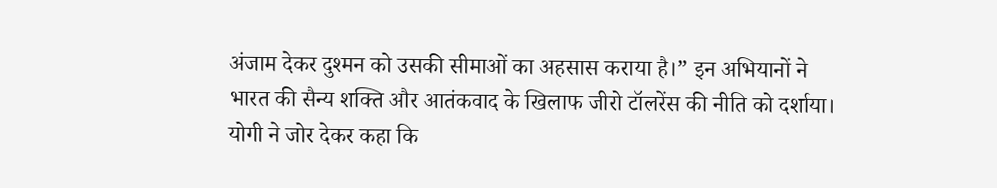अंजाम देकर दुश्मन को उसकी सीमाओं का अहसास कराया है।” इन अभियानों ने भारत की सैन्य शक्ति और आतंकवाद के खिलाफ जीरो टॉलरेंस की नीति को दर्शाया। योगी ने जोर देकर कहा कि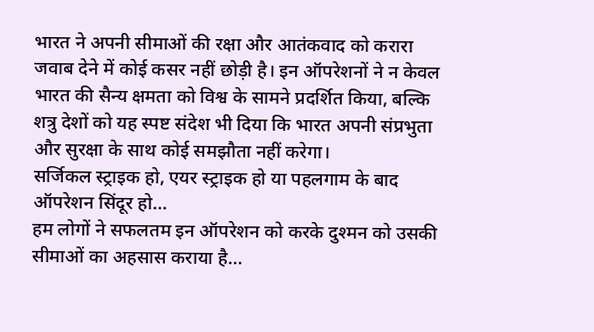भारत ने अपनी सीमाओं की रक्षा और आतंकवाद को करारा जवाब देने में कोई कसर नहीं छोड़ी है। इन ऑपरेशनों ने न केवल भारत की सैन्य क्षमता को विश्व के सामने प्रदर्शित किया, बल्कि शत्रु देशों को यह स्पष्ट संदेश भी दिया कि भारत अपनी संप्रभुता और सुरक्षा के साथ कोई समझौता नहीं करेगा।
सर्जिकल स्ट्राइक हो, एयर स्ट्राइक हो या पहलगाम के बाद ऑपरेशन सिंदूर हो…
हम लोगों ने सफलतम इन ऑपरेशन को करके दुश्मन को उसकी सीमाओं का अहसास कराया है…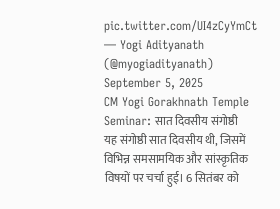pic.twitter.com/UI4zCyYmCt
— Yogi Adityanath (@myogiadityanath) September 5, 2025
CM Yogi Gorakhnath Temple Seminar: सात दिवसीय संगोष्ठी
यह संगोष्ठी सात दिवसीय थी, जिसमें विभिन्न समसामयिक और सांस्कृतिक विषयों पर चर्चा हुई। 6 सितंबर को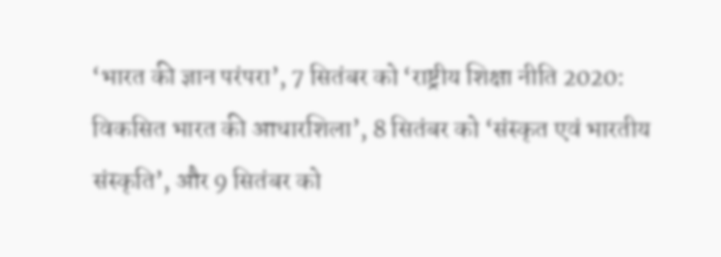‘भारत की ज्ञान परंपरा’, 7 सितंबर को ‘राष्ट्रीय शिक्षा नीति 2020: विकसित भारत की आधारशिला’, 8 सितंबर को ‘संस्कृत एवं भारतीय संस्कृति’, और 9 सितंबर को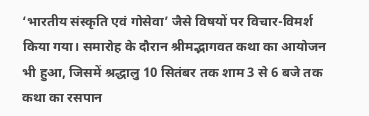‘भारतीय संस्कृति एवं गोसेवा’ जैसे विषयों पर विचार-विमर्श किया गया। समारोह के दौरान श्रीमद्भागवत कथा का आयोजन भी हुआ, जिसमें श्रद्धालु 10 सितंबर तक शाम 3 से 6 बजे तक कथा का रसपान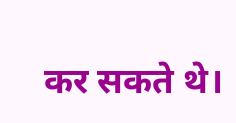कर सकते थे।